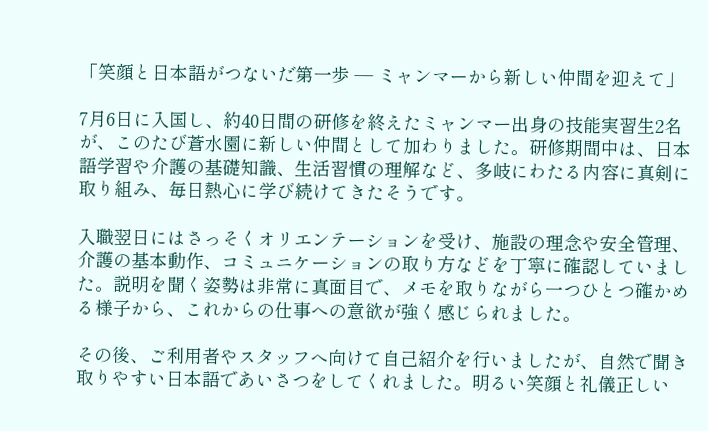「笑顔と日本語がつないだ第一歩 ― ミャンマーから新しい仲間を迎えて」

7月6日に入国し、約40日間の研修を終えたミャンマー出身の技能実習生2名が、このたび蒼水園に新しい仲間として加わりました。研修期間中は、日本語学習や介護の基礎知識、生活習慣の理解など、多岐にわたる内容に真剣に取り組み、毎日熱心に学び続けてきたそうです。

入職翌日にはさっそくオリエンテーションを受け、施設の理念や安全管理、介護の基本動作、コミュニケーションの取り方などを丁寧に確認していました。説明を聞く姿勢は非常に真面目で、メモを取りながら一つひとつ確かめる様子から、これからの仕事への意欲が強く感じられました。

その後、ご利用者やスタッフへ向けて自己紹介を行いましたが、自然で聞き取りやすい日本語であいさつをしてくれました。明るい笑顔と礼儀正しい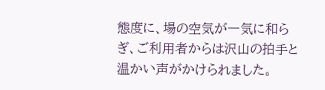態度に、場の空気が一気に和らぎ、ご利用者からは沢山の拍手と温かい声がかけられました。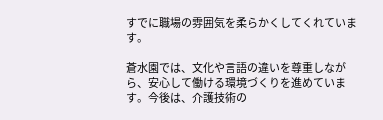すでに職場の雰囲気を柔らかくしてくれています。

蒼水園では、文化や言語の違いを尊重しながら、安心して働ける環境づくりを進めています。今後は、介護技術の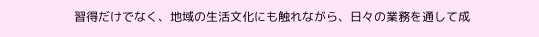習得だけでなく、地域の生活文化にも触れながら、日々の業務を通して成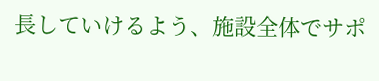長していけるよう、施設全体でサポ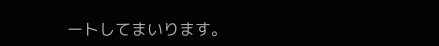ートしてまいります。